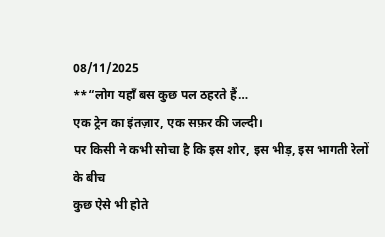08/11/2025
**“लोग यहाँ बस कुछ पल ठहरते हैं…
एक ट्रेन का इंतज़ार, एक सफ़र की जल्दी।
पर किसी ने कभी सोचा है कि इस शोर, इस भीड़, इस भागती रेलों के बीच
कुछ ऐसे भी होते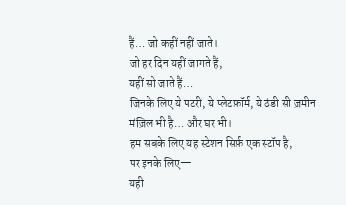हैं… जो कहीं नहीं जाते।
जो हर दिन यहीं जागते हैं,
यहीं सो जाते हैं…
जिनके लिए ये पटरी, ये प्लेटफ़ॉर्म, ये ठंडी सी ज़मीन
मंज़िल भी है… और घर भी।
हम सबके लिए यह स्टेशन सिर्फ़ एक स्टॉप है,
पर इनके लिए—
यही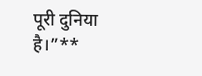पूरी दुनिया है।”**